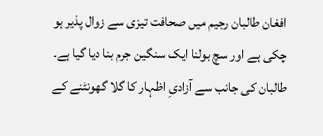افغان طالبان رجیم میں صحافت تیزی سے زوال پذیر ہو چکی ہے اور سچ بولنا ایک سنگین جرم بنا دیا گیا ہے۔ طالبان کی جانب سے آزادیِ اظہار کا گلا گھونٹنے کے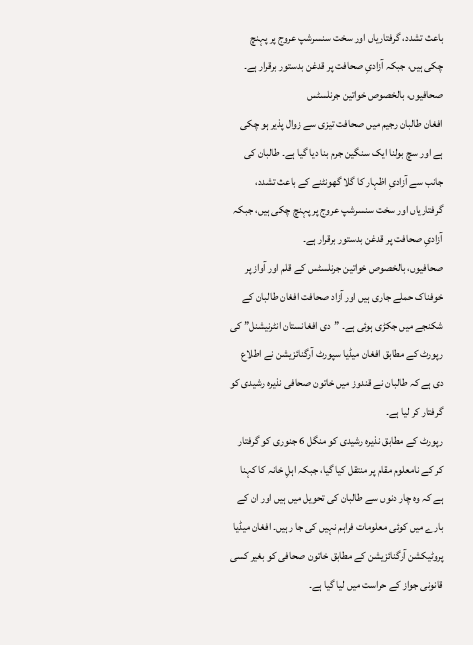باعث تشدد، گرفتاریاں اور سخت سنسرشپ عروج پر پہنچ چکی ہیں، جبکہ آزادیِ صحافت پر قدغن بدستور برقرار ہے۔ صحافیوں، بالخصوص خواتین جرنلسٹس
افغان طالبان رجیم میں صحافت تیزی سے زوال پذیر ہو چکی ہے اور سچ بولنا ایک سنگین جرم بنا دیا گیا ہے۔ طالبان کی جانب سے آزادیِ اظہار کا گلا گھونٹنے کے باعث تشدد، گرفتاریاں اور سخت سنسرشپ عروج پر پہنچ چکی ہیں، جبکہ آزادیِ صحافت پر قدغن بدستور برقرار ہے۔
صحافیوں، بالخصوص خواتین جرنلسٹس کے قلم اور آواز پر خوفناک حملے جاری ہیں اور آزاد صحافت افغان طالبان کے شکنجے میں جکڑی ہوئی ہے۔ ”دی افغانستان انٹرنیشنل” کی رپورٹ کے مطابق افغان میڈیا سپورٹ آرگنائزیشن نے اطلاع دی ہے کہ طالبان نے قندوز میں خاتون صحافی نذیرہ رشیدی کو گرفتار کر لیا ہے۔
رپورٹ کے مطابق نذیرہ رشیدی کو منگل 6 جنوری کو گرفتار کر کے نامعلوم مقام پر منتقل کیا گیا، جبکہ اہلِ خانہ کا کہنا ہے کہ وہ چار دنوں سے طالبان کی تحویل میں ہیں اور ان کے بارے میں کوئی معلومات فراہم نہیں کی جا رہیں۔ افغان میڈیا پروٹیکشن آرگنائزیشن کے مطابق خاتون صحافی کو بغیر کسی قانونی جواز کے حراست میں لیا گیا ہے۔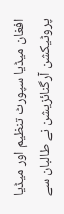افغان میڈیا سپورٹ تنظیم اور میڈیا پروٹیکشن آرگنائزیشن نے طالبان سے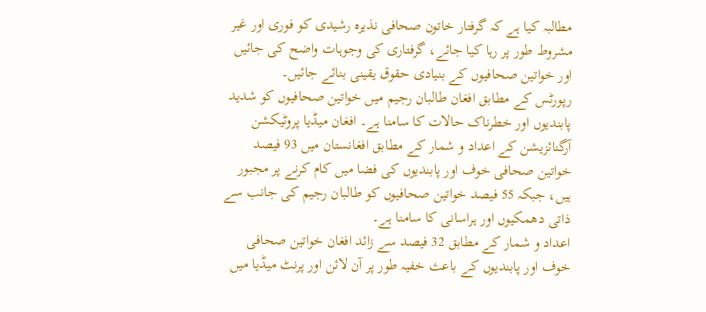مطالبہ کیا ہے کہ گرفتار خاتون صحافی نذیرہ رشیدی کو فوری اور غیر مشروط طور پر رہا کیا جائے، گرفتاری کی وجوہات واضح کی جائیں اور خواتین صحافیوں کے بنیادی حقوق یقینی بنائے جائیں۔
رپورٹس کے مطابق افغان طالبان رجیم میں خواتین صحافیوں کو شدید پابندیوں اور خطرناک حالات کا سامنا ہے۔ افغان میڈیا پروٹیکشن آرگنائزیشن کے اعداد و شمار کے مطابق افغانستان میں 93 فیصد خواتین صحافی خوف اور پابندیوں کی فضا میں کام کرنے پر مجبور ہیں، جبکہ 55 فیصد خواتین صحافیوں کو طالبان رجیم کی جانب سے ذاتی دھمکیوں اور ہراسانی کا سامنا ہے۔
اعداد و شمار کے مطابق 32 فیصد سے زائد افغان خواتین صحافی خوف اور پابندیوں کے باعث خفیہ طور پر آن لائن اور پرنٹ میڈیا میں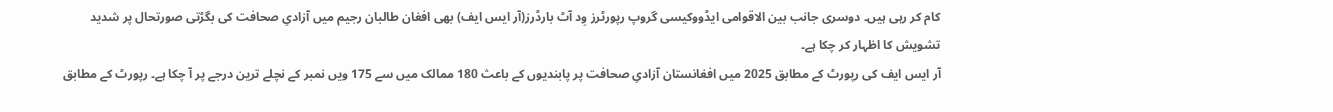کام کر رہی ہیں۔ دوسری جانب بین الاقوامی ایڈووکیسی گروپ رپورٹرز وِد آٹ بارڈرز(آر ایس ایف) بھی افغان طالبان رجیم میں آزادیِ صحافت کی بگڑتی صورتحال پر شدید تشویش کا اظہار کر چکا ہے۔
آر ایس ایف کی رپورٹ کے مطابق 2025 میں افغانستان آزادیِ صحافت پر پابندیوں کے باعث 180 ممالک میں سے 175 ویں نمبر کے نچلے ترین درجے پر آ چکا ہے۔ رپورٹ کے مطابق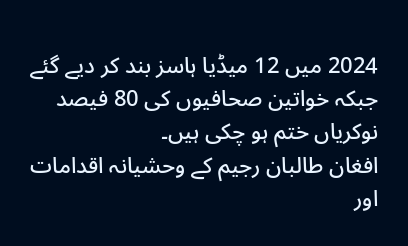2024 میں 12 میڈیا ہاسز بند کر دیے گئے جبکہ خواتین صحافیوں کی 80 فیصد نوکریاں ختم ہو چکی ہیں۔
افغان طالبان رجیم کے وحشیانہ اقدامات اور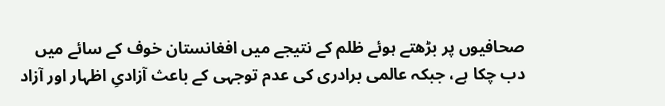صحافیوں پر بڑھتے ہوئے ظلم کے نتیجے میں افغانستان خوف کے سائے میں دب چکا ہے، جبکہ عالمی برادری کی عدم توجہی کے باعث آزادیِ اظہار اور آزاد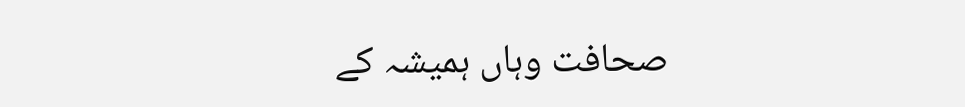صحافت وہاں ہمیشہ کے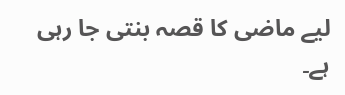لیے ماضی کا قصہ بنتی جا رہی ہے۔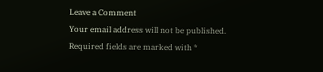Leave a Comment
Your email address will not be published. Required fields are marked with *